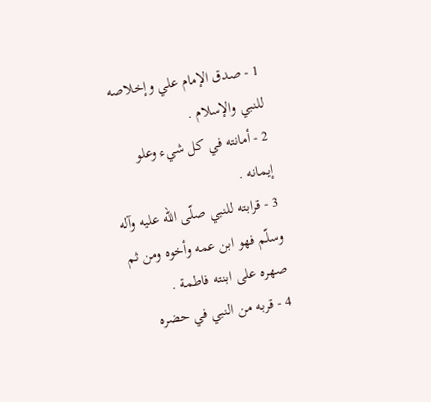1 - صدق الإمام علي وإخلاصه للنبي والإسلام .
2 - أمانته في كل شيء وعلو إيمانه .
3 - قرابته للنبي صلّى اللّه عليه وآله وسلّم فهو ابن عمه وأخوه ومن ثم صهره على ابنته فاطمة .
4 - قربه من النبي في حضره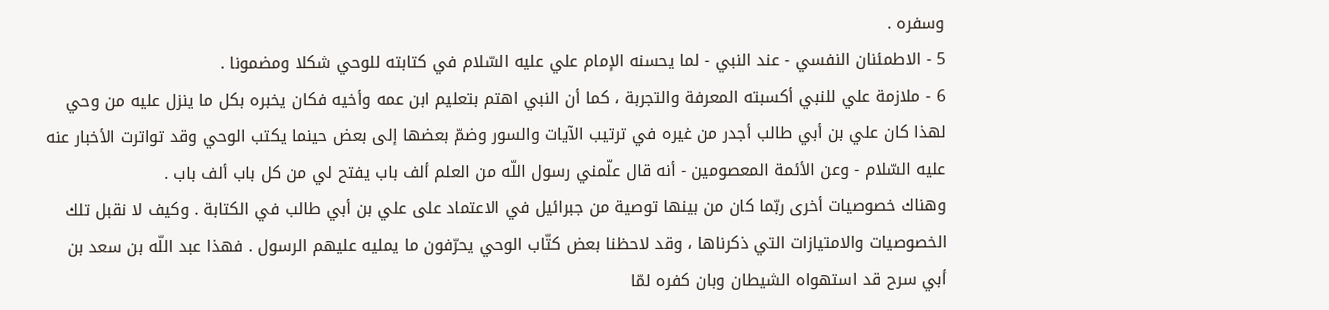وسفره .
5 - الاطمئنان النفسي - عند النبي - لما يحسنه الإمام علي عليه السّلام في كتابته للوحي شكلا ومضمونا .
6 - ملازمة علي للنبي أكسبته المعرفة والتجربة ، كما أن النبي اهتم بتعليم ابن عمه وأخيه فكان يخبره بكل ما ينزل عليه من وحي لهذا كان علي بن أبي طالب أجدر من غيره في ترتيب الآيات والسور وضمّ بعضها إلى بعض حينما يكتب الوحي وقد تواترت الأخبار عنه عليه السّلام - وعن الأئمة المعصومين - أنه قال علّمني رسول اللّه من العلم ألف باب يفتح لي من كل باب ألف باب .
وهناك خصوصيات أخرى ربّما كان من بينها توصية من جبرائيل في الاعتماد على علي بن أبي طالب في الكتابة . وكيف لا نقبل تلك الخصوصيات والامتيازات التي ذكرناها ، وقد لاحظنا بعض كتّاب الوحي يحرّفون ما يمليه عليهم الرسول . فهذا عبد اللّه بن سعد بن أبي سرح قد استهواه الشيطان وبان كفره لمّا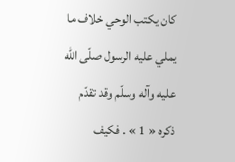كان يكتب الوحي خلاف ما يملي عليه الرسول صلّى اللّه عليه وآله وسلّم وقد تقدّم ذكره « 1 » . فكيف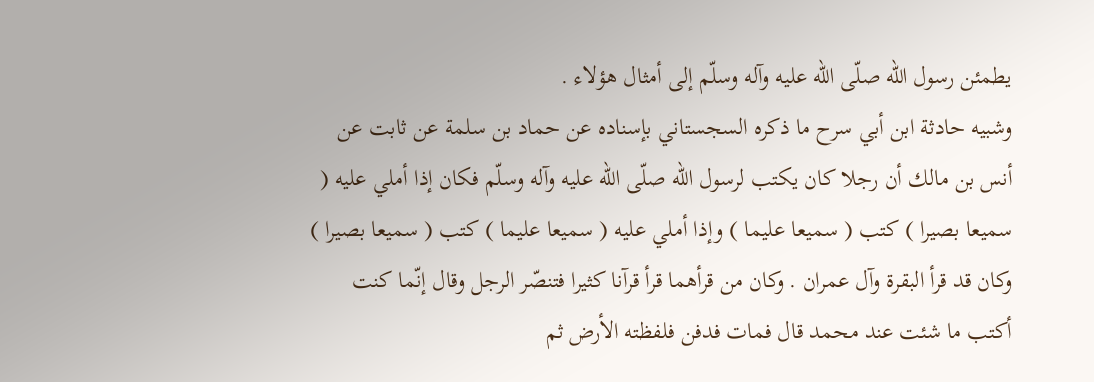يطمئن رسول اللّه صلّى اللّه عليه وآله وسلّم إلى أمثال هؤلاء .
وشبيه حادثة ابن أبي سرح ما ذكره السجستاني بإسناده عن حماد بن سلمة عن ثابت عن أنس بن مالك أن رجلا كان يكتب لرسول اللّه صلّى اللّه عليه وآله وسلّم فكان إذا أملي عليه ( سميعا بصيرا ) كتب ( سميعا عليما ) وإذا أملي عليه ( سميعا عليما ) كتب ( سميعا بصيرا ) وكان قد قرأ البقرة وآل عمران . وكان من قرأهما قرأ قرآنا كثيرا فتنصّر الرجل وقال إنّما كنت أكتب ما شئت عند محمد قال فمات فدفن فلفظته الأرض ثم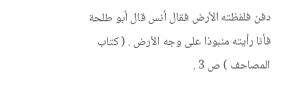دفن فلفظته الأرض فقال أنس قال أبو طلحة فأنا رأيته منبوذا على وجه الأرض . ( كتاب المصاحف ) ص 3 .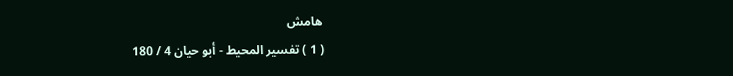هامش
( 1 ) تفسير المحيط - أبو حيان 4 / 180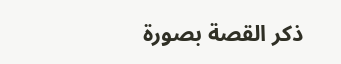ذكر القصة بصورة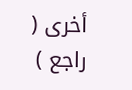أخرى ( راجع )